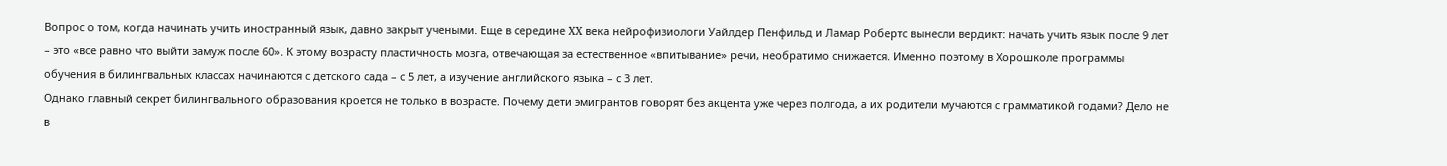Вопрос о том, когда начинать учить иностранный язык, давно закрыт учеными. Еще в середине XX века нейрофизиологи Уайлдер Пенфильд и Ламар Робертс вынесли вердикт: начать учить язык после 9 лет – это «все равно что выйти замуж после 60». К этому возрасту пластичность мозга, отвечающая за естественное «впитывание» речи, необратимо снижается. Именно поэтому в Хорошколе программы обучения в билингвальных классах начинаются с детского сада – с 5 лет, а изучение английского языка – с 3 лет.
Однако главный секрет билингвального образования кроется не только в возрасте. Почему дети эмигрантов говорят без акцента уже через полгода, а их родители мучаются с грамматикой годами? Дело не в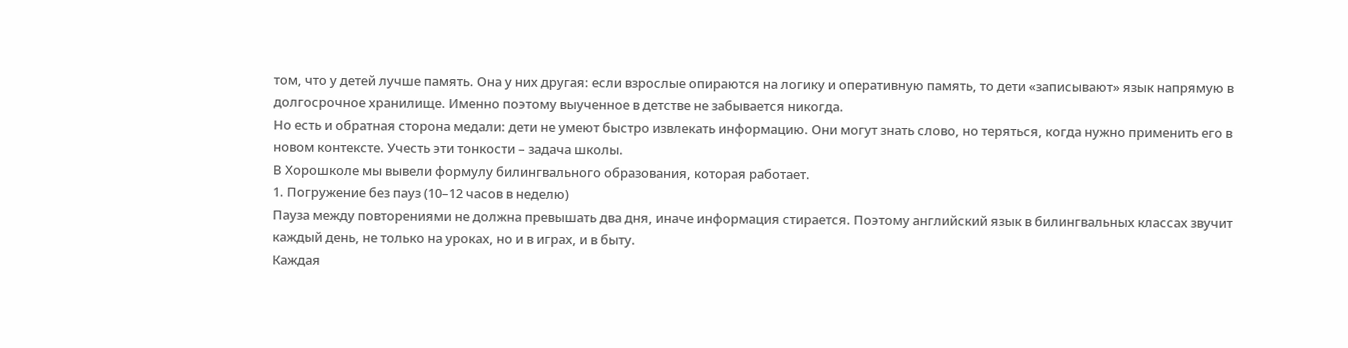том, что у детей лучше память. Она у них другая: если взрослые опираются на логику и оперативную память, то дети «записывают» язык напрямую в долгосрочное хранилище. Именно поэтому выученное в детстве не забывается никогда.
Но есть и обратная сторона медали: дети не умеют быстро извлекать информацию. Они могут знать слово, но теряться, когда нужно применить его в новом контексте. Учесть эти тонкости – задача школы.
В Хорошколе мы вывели формулу билингвального образования, которая работает.
1. Погружение без пауз (10–12 часов в неделю)
Пауза между повторениями не должна превышать два дня, иначе информация стирается. Поэтому английский язык в билингвальных классах звучит каждый день, не только на уроках, но и в играх, и в быту.
Каждая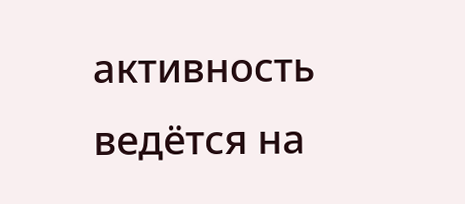активность ведётся на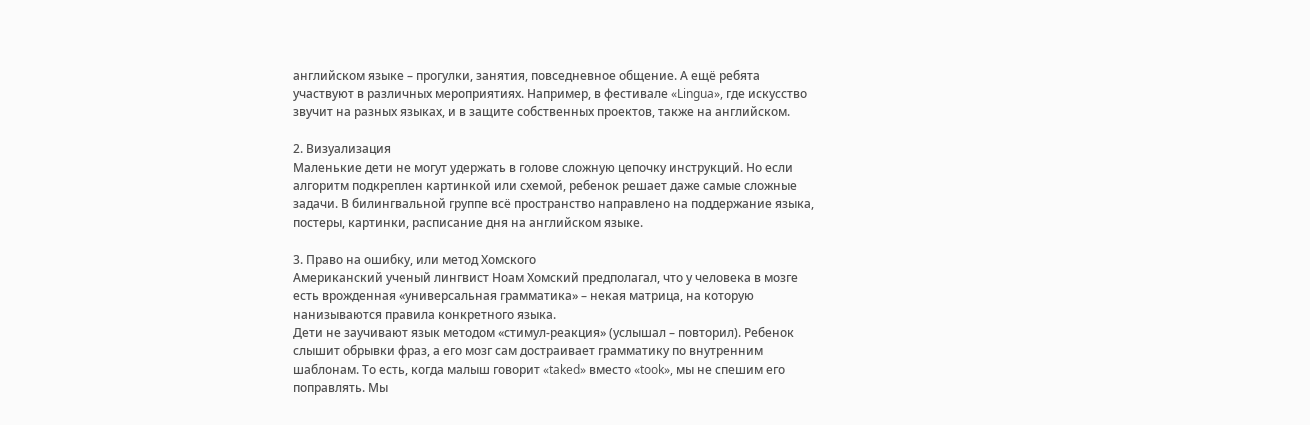английском языке – прогулки, занятия, повседневное общение. А ещё ребята участвуют в различных мероприятиях. Например, в фестивале «Lingua», где искусство звучит на разных языках, и в защите собственных проектов, также на английском.

2. Визуализация
Маленькие дети не могут удержать в голове сложную цепочку инструкций. Но если алгоритм подкреплен картинкой или схемой, ребенок решает даже самые сложные задачи. В билингвальной группе всё пространство направлено на поддержание языка, постеры, картинки, расписание дня на английском языке.

3. Право на ошибку, или метод Хомского
Американский ученый лингвист Ноам Хомский предполагал, что у человека в мозге есть врожденная «универсальная грамматика» – некая матрица, на которую нанизываются правила конкретного языка.
Дети не заучивают язык методом «стимул-реакция» (услышал – повторил). Ребенок слышит обрывки фраз, а его мозг сам достраивает грамматику по внутренним шаблонам. То есть, когда малыш говорит «taked» вместо «took», мы не спешим его поправлять. Мы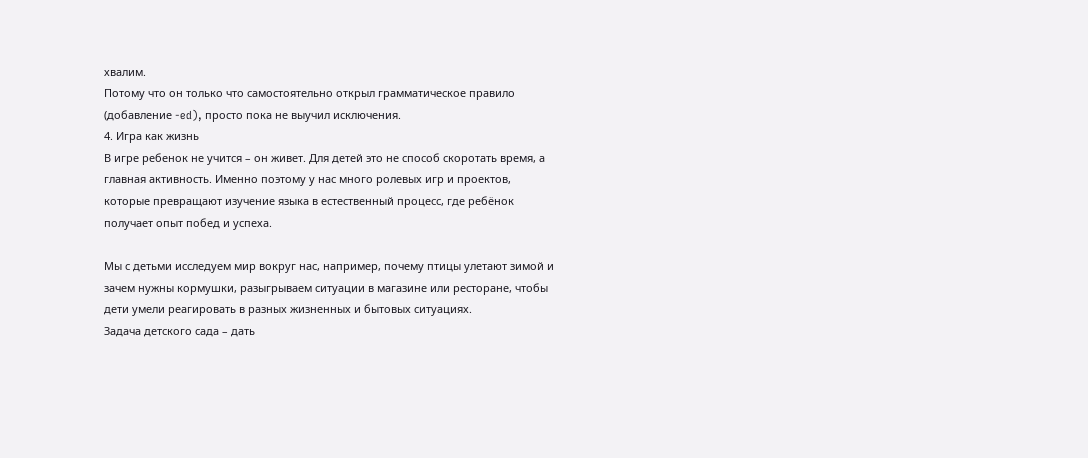хвалим.
Потому что он только что самостоятельно открыл грамматическое правило (добавление -ed), просто пока не выучил исключения.
4. Игра как жизнь
В игре ребенок не учится – он живет. Для детей это не способ скоротать время, а главная активность. Именно поэтому у нас много ролевых игр и проектов, которые превращают изучение языка в естественный процесс, где ребёнок получает опыт побед и успеха.

Мы с детьми исследуем мир вокруг нас, например, почему птицы улетают зимой и зачем нужны кормушки, разыгрываем ситуации в магазине или ресторане, чтобы дети умели реагировать в разных жизненных и бытовых ситуациях.
Задача детского сада – дать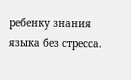ребенку знания языка без стресса.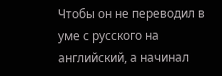Чтобы он не переводил в уме с русского на английский, а начинал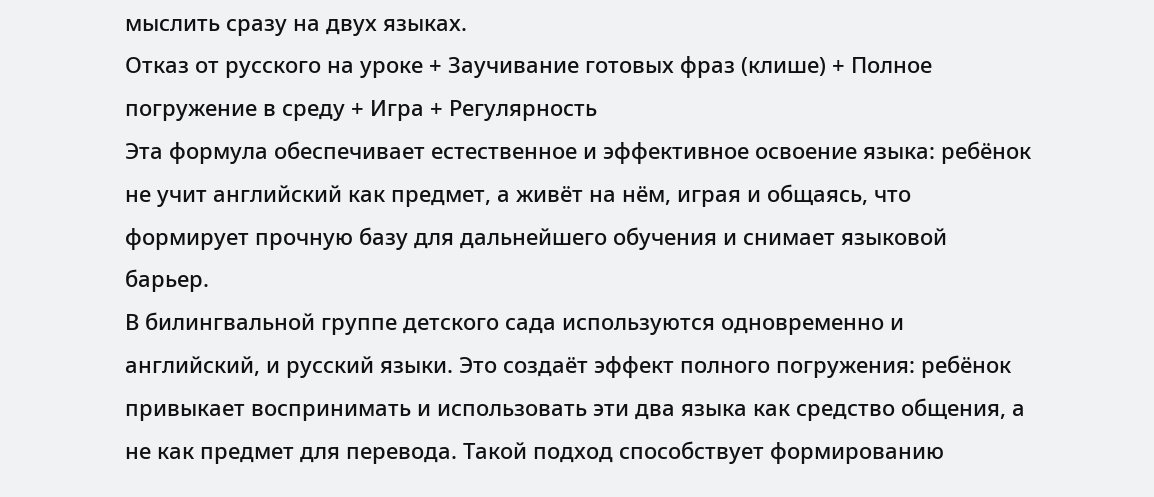мыслить сразу на двух языках.
Отказ от русского на уроке + Заучивание готовых фраз (клише) + Полное погружение в среду + Игра + Регулярность
Эта формула обеспечивает естественное и эффективное освоение языка: ребёнок не учит английский как предмет, а живёт на нём, играя и общаясь, что формирует прочную базу для дальнейшего обучения и снимает языковой барьер.
В билингвальной группе детского сада используются одновременно и английский, и русский языки. Это создаёт эффект полного погружения: ребёнок привыкает воспринимать и использовать эти два языка как средство общения, а не как предмет для перевода. Такой подход способствует формированию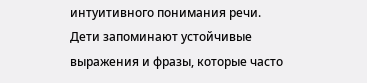интуитивного понимания речи.
Дети запоминают устойчивые выражения и фразы, которые часто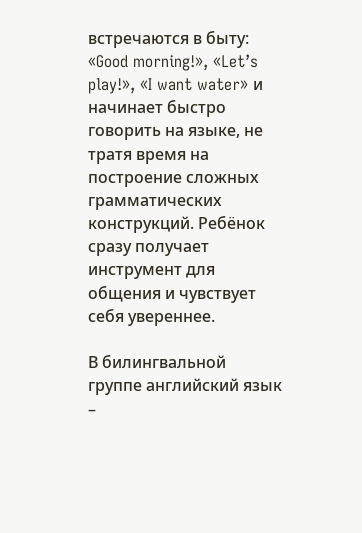встречаются в быту: «Good morning!», «Let’s play!», «I want water» и начинает быстро говорить на языке, не тратя время на построение сложных грамматических конструкций. Ребёнок сразу получает инструмент для общения и чувствует себя увереннее.

В билингвальной группе английский язык –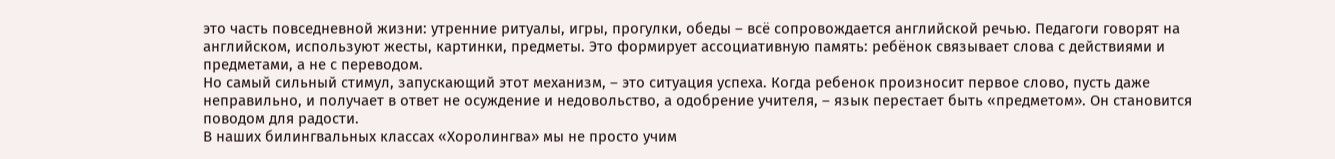это часть повседневной жизни: утренние ритуалы, игры, прогулки, обеды – всё сопровождается английской речью. Педагоги говорят на английском, используют жесты, картинки, предметы. Это формирует ассоциативную память: ребёнок связывает слова с действиями и предметами, а не с переводом.
Но самый сильный стимул, запускающий этот механизм, – это ситуация успеха. Когда ребенок произносит первое слово, пусть даже неправильно, и получает в ответ не осуждение и недовольство, а одобрение учителя, – язык перестает быть «предметом». Он становится поводом для радости.
В наших билингвальных классах «Хоролингва» мы не просто учим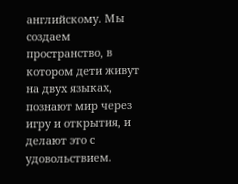английскому. Мы создаем пространство, в котором дети живут на двух языках, познают мир через игру и открытия, и делают это с удовольствием.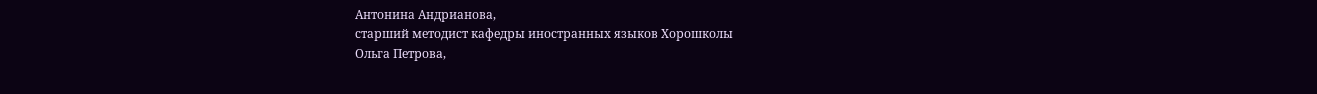Антонина Андрианова,
старший методист кафедры иностранных языков Хорошколы
Ольга Петрова,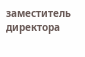заместитель директора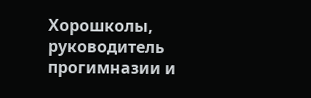Хорошколы,
руководитель прогимназии и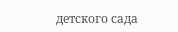детского сада